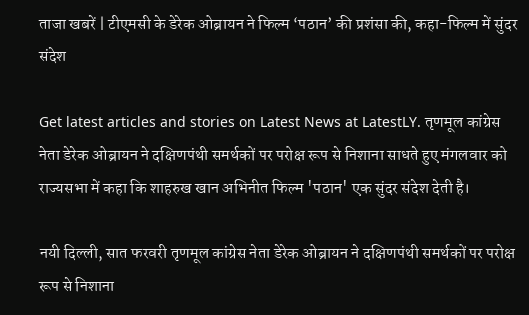ताजा खबरें | टीएमसी के डेरेक ओब्रायन ने फिल्म ‘पठान’ की प्रशंसा की, कहा-फिल्म में सुंदर संदेश

Get latest articles and stories on Latest News at LatestLY. तृणमूल कांग्रेस नेता डेरेक ओब्रायन ने दक्षिणपंथी समर्थकों पर परोक्ष रूप से निशाना साधते हुए मंगलवार को राज्यसभा में कहा कि शाहरुख खान अभिनीत फिल्म 'पठान' एक सुंदर संदेश देती है।

नयी दिल्ली, सात फरवरी तृणमूल कांग्रेस नेता डेरेक ओब्रायन ने दक्षिणपंथी समर्थकों पर परोक्ष रूप से निशाना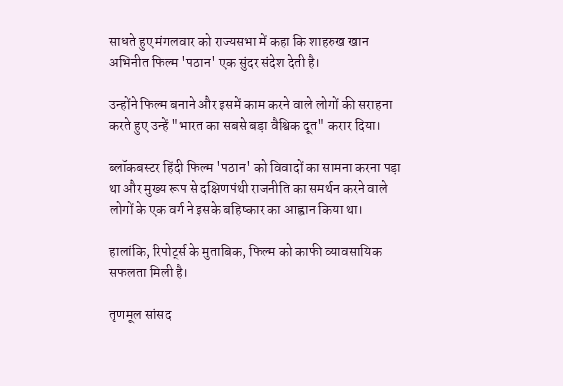साधते हुए मंगलवार को राज्यसभा में कहा कि शाहरुख खान अभिनीत फिल्म 'पठान' एक सुंदर संदेश देती है।

उन्होंने फिल्म बनाने और इसमें काम करने वाले लोगों की सराहना करते हुए उन्हें "भारत का सबसे बड़ा वैश्विक दूत" करार दिया।

ब्लॉकबस्टर हिंदी फिल्म 'पठान' को विवादों का सामना करना पड़ा था और मुख्य रूप से दक्षिणपंथी राजनीति का समर्थन करने वाले लोगों के एक वर्ग ने इसके बहिष्कार का आह्वान किया था।

हालांकि, रिपोर्ट्स के मुताबिक, फिल्म को काफी व्यावसायिक सफलता मिली है।

तृणमूल सांसद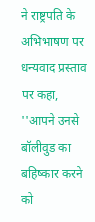ने राष्ट्रपति के अभिभाषण पर धन्यवाद प्रस्ताव पर कहा, ''आपने उनसे बॉलीवुड का बहिष्कार करने को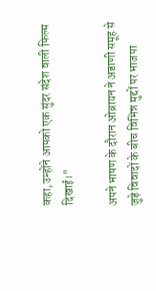कहा, उन्होंने आपको एक सुंदर संदेश वाली फिल्म दिखाई।"

अपने भाषण के दौरान ओब्रायन ने अडाणी समूह से जुड़े विवादों के बीच विभिन्न मुद्दों पर भाजपा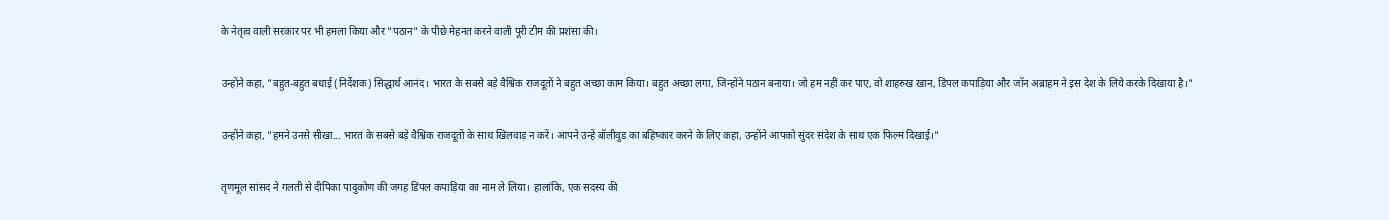के नेतृत्व वाली सरकार पर भी हमला किया और "पठान" के पीछे मेहनत करने वाली पूरी टीम की प्रशंसा की।

उन्होंने कहा, "बहुत-बहुत बधाई (निर्देशक) सिद्धार्थ आनंद। भारत के सबसे बड़े वैश्विक राजदूतों ने बहुत अच्छा काम किया। बहुत अच्छा लगा, जिन्होंने पठान बनाया। जो हम नहीं कर पाए, वो शाहरुख खान, डिंपल कपाड़िया और जॉन अब्राहम ने इस देश के लिये करके दिखाया है।"

उन्होंने कहा, "हमने उनसे सीखा... भारत के सबसे बड़े वैश्विक राजदूतों के साथ खिलवाड़ न करें। आपने उन्हें बॉलीवुड का बहिष्कार करने के लिए कहा, उन्होंने आपको सुंदर संदेश के साथ एक फिल्म दिखाई।"

तृणमूल सांसद ने गलती से दीपिका पादुकोण की जगह डिंपल कपाड़िया का नाम ले लिया। हालांकि, एक सदस्य की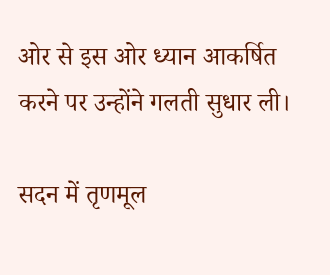ओर से इस ओर ध्यान आकर्षित करने पर उन्होंने गलती सुधार ली।

सदन में तृणमूल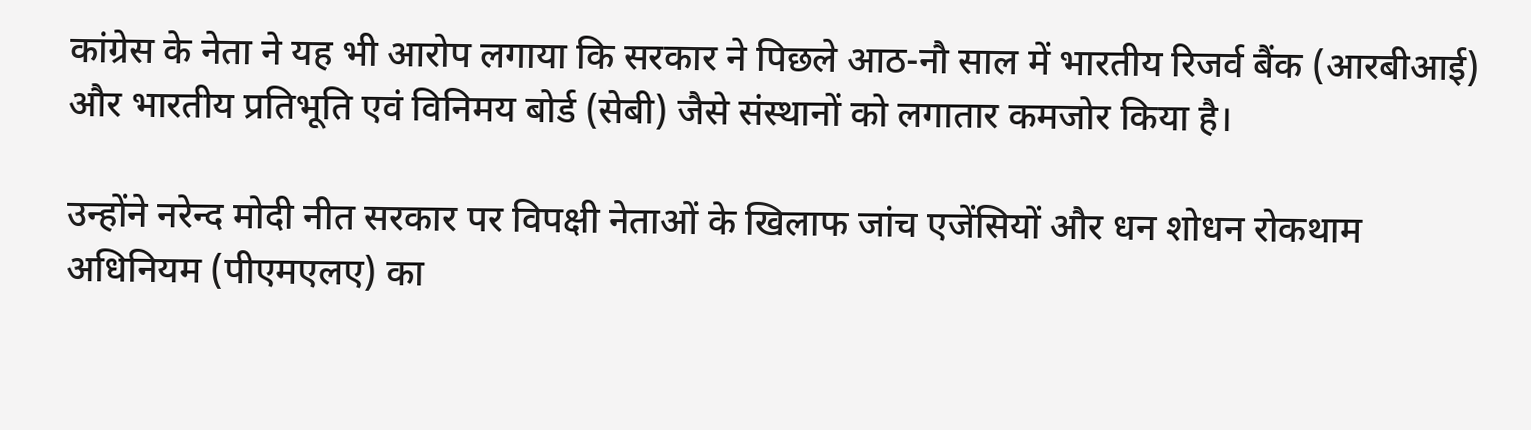कांग्रेस के नेता ने यह भी आरोप लगाया कि सरकार ने पिछले आठ-नौ साल में भारतीय रिजर्व बैंक (आरबीआई) और भारतीय प्रतिभूति एवं विनिमय बोर्ड (सेबी) जैसे संस्थानों को लगातार कमजोर किया है।

उन्होंने नरेन्द मोदी नीत सरकार पर विपक्षी नेताओं के खिलाफ जांच एजेंसियों और धन शोधन रोकथाम अधिनियम (पीएमएलए) का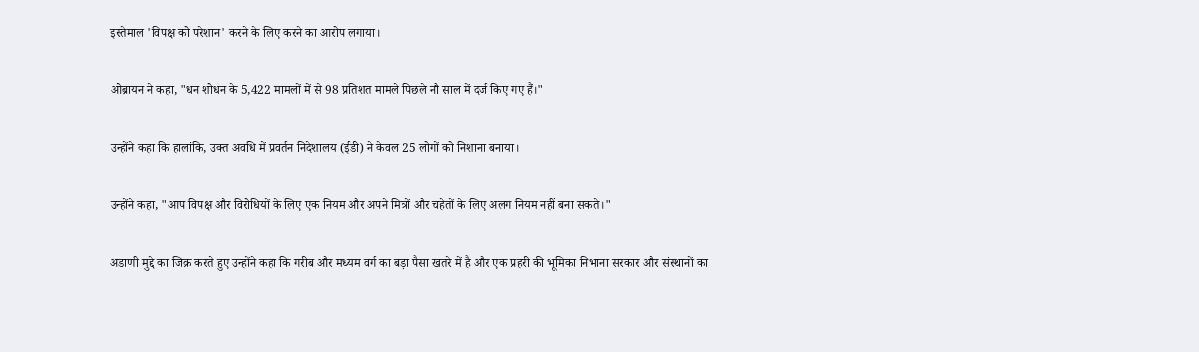इस्तेमाल 'विपक्ष को परेशान' करने के लिए करने का आरोप लगाया।

ओब्रायन ने कहा, "धन शोधन के 5,422 मामलों में से 98 प्रतिशत मामले पिछले नौ साल में दर्ज किए गए हैं।"

उन्होंने कहा कि हालांकि, उक्त अवधि में प्रवर्तन निदेशालय (ईडी) ने केवल 25 लोगों को निशाना बनाया।

उन्होंने कहा, "आप विपक्ष और विरोधियों के लिए एक नियम और अपने मित्रों और चहेतों के लिए अलग नियम नहीं बना सकते।"

अडाणी मुद्दे का जिक्र करते हुए उन्होंने कहा कि गरीब और मध्यम वर्ग का बड़ा पैसा खतरे में है और एक प्रहरी की भूमिका निभाना सरकार और संस्थानों का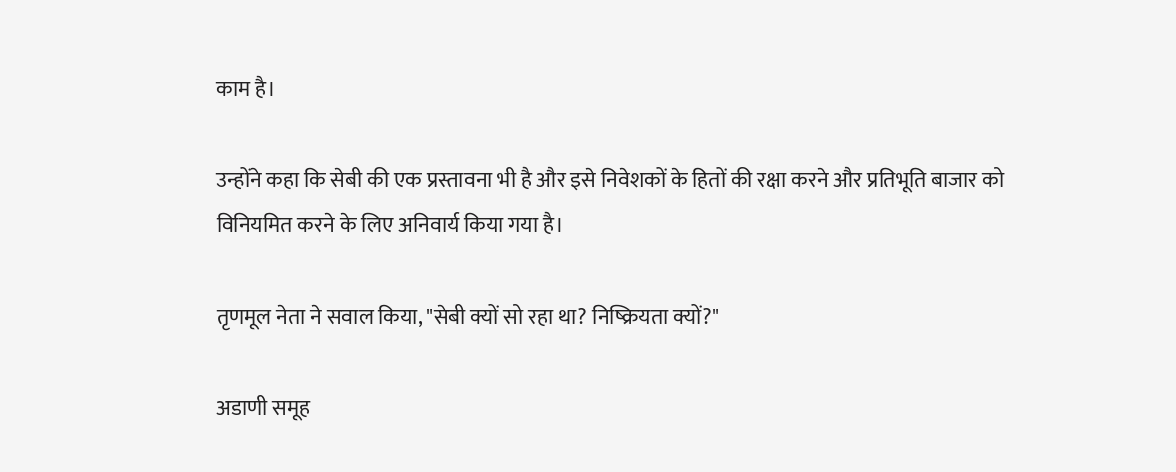काम है।

उन्होंने कहा कि सेबी की एक प्रस्तावना भी है और इसे निवेशकों के हितों की रक्षा करने और प्रतिभूति बाजार को विनियमित करने के लिए अनिवार्य किया गया है।

तृणमूल नेता ने सवाल किया, "सेबी क्यों सो रहा था? निष्क्रियता क्यों?"

अडाणी समूह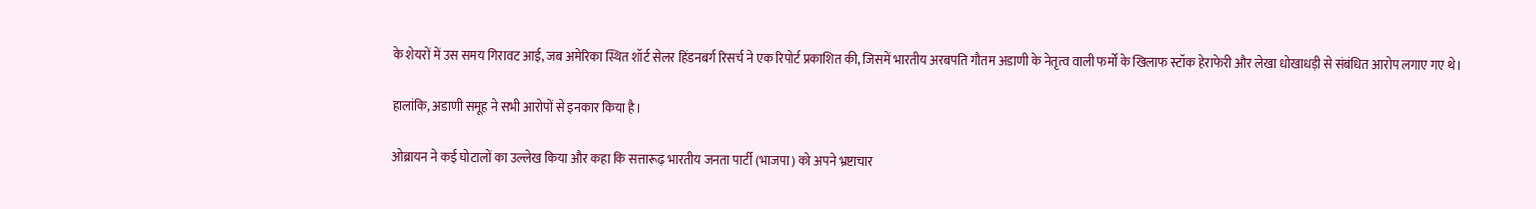के शेयरों में उस समय गिरावट आई, जब अमेरिका स्थित शॉर्ट सेलर हिंडनबर्ग रिसर्च ने एक रिपोर्ट प्रकाशित की, जिसमें भारतीय अरबपति गौतम अडाणी के नेतृत्व वाली फर्मों के खिलाफ स्टॉक हेराफेरी और लेखा धोखाधड़ी से संबंधित आरोप लगाए गए थे।

हालांकि, अडाणी समूह ने सभी आरोपों से इनकार किया है।

ओब्रायन ने कई घोटालों का उल्लेख किया और कहा कि सत्तारूढ़ भारतीय जनता पार्टी (भाजपा) को अपने भ्रष्टाचार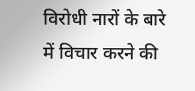विरोधी नारों के बारे में विचार करने की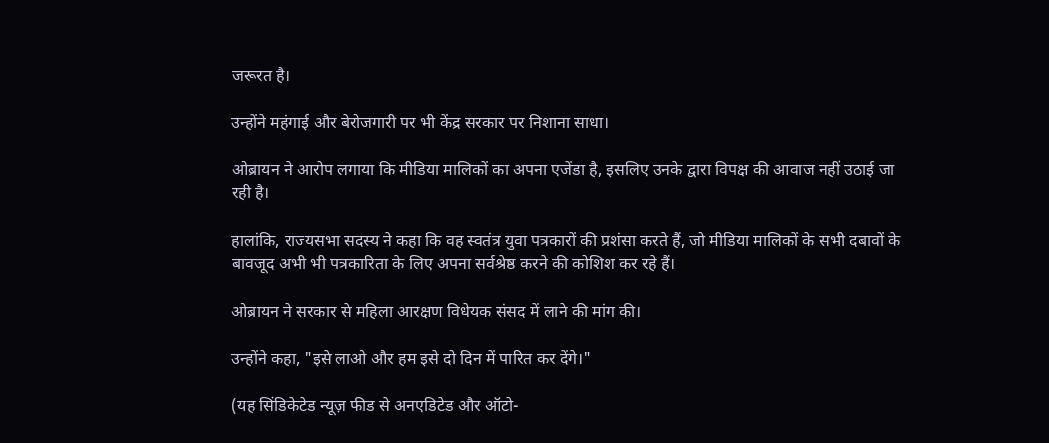जरूरत है।

उन्होंने महंगाई और बेरोजगारी पर भी केंद्र सरकार पर निशाना साधा।

ओब्रायन ने आरोप लगाया कि मीडिया मालिकों का अपना एजेंडा है, इसलिए उनके द्वारा विपक्ष की आवाज नहीं उठाई जा रही है।

हालांकि, राज्यसभा सदस्य ने कहा कि वह स्वतंत्र युवा पत्रकारों की प्रशंसा करते हैं, जो मीडिया मालिकों के सभी दबावों के बावजूद अभी भी पत्रकारिता के लिए अपना सर्वश्रेष्ठ करने की कोशिश कर रहे हैं।

ओब्रायन ने सरकार से महिला आरक्षण विधेयक संसद में लाने की मांग की।

उन्होंने कहा, "इसे लाओ और हम इसे दो दिन में पारित कर देंगे।"

(यह सिंडिकेटेड न्यूज़ फीड से अनएडिटेड और ऑटो-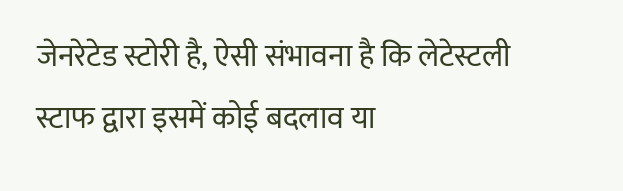जेनरेटेड स्टोरी है, ऐसी संभावना है कि लेटेस्टली स्टाफ द्वारा इसमें कोई बदलाव या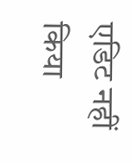एडिट नहीं किया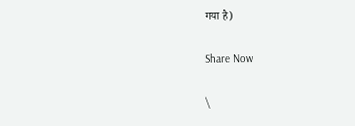गया है)

Share Now

\